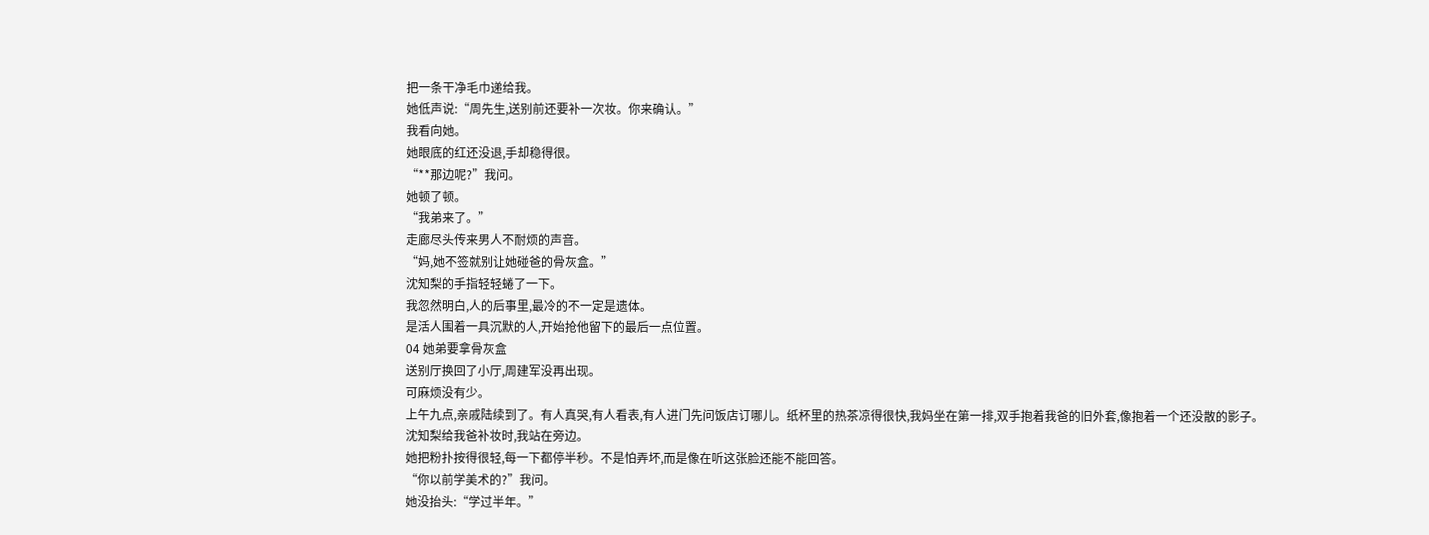把一条干净毛巾递给我。
她低声说:“周先生,送别前还要补一次妆。你来确认。”
我看向她。
她眼底的红还没退,手却稳得很。
“**那边呢?”我问。
她顿了顿。
“我弟来了。”
走廊尽头传来男人不耐烦的声音。
“妈,她不签就别让她碰爸的骨灰盒。”
沈知梨的手指轻轻蜷了一下。
我忽然明白,人的后事里,最冷的不一定是遗体。
是活人围着一具沉默的人,开始抢他留下的最后一点位置。
04 她弟要拿骨灰盒
送别厅换回了小厅,周建军没再出现。
可麻烦没有少。
上午九点,亲戚陆续到了。有人真哭,有人看表,有人进门先问饭店订哪儿。纸杯里的热茶凉得很快,我妈坐在第一排,双手抱着我爸的旧外套,像抱着一个还没散的影子。
沈知梨给我爸补妆时,我站在旁边。
她把粉扑按得很轻,每一下都停半秒。不是怕弄坏,而是像在听这张脸还能不能回答。
“你以前学美术的?”我问。
她没抬头:“学过半年。”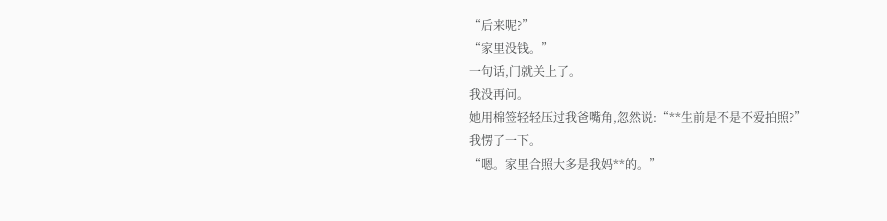“后来呢?”
“家里没钱。”
一句话,门就关上了。
我没再问。
她用棉签轻轻压过我爸嘴角,忽然说:“**生前是不是不爱拍照?”
我愣了一下。
“嗯。家里合照大多是我妈**的。”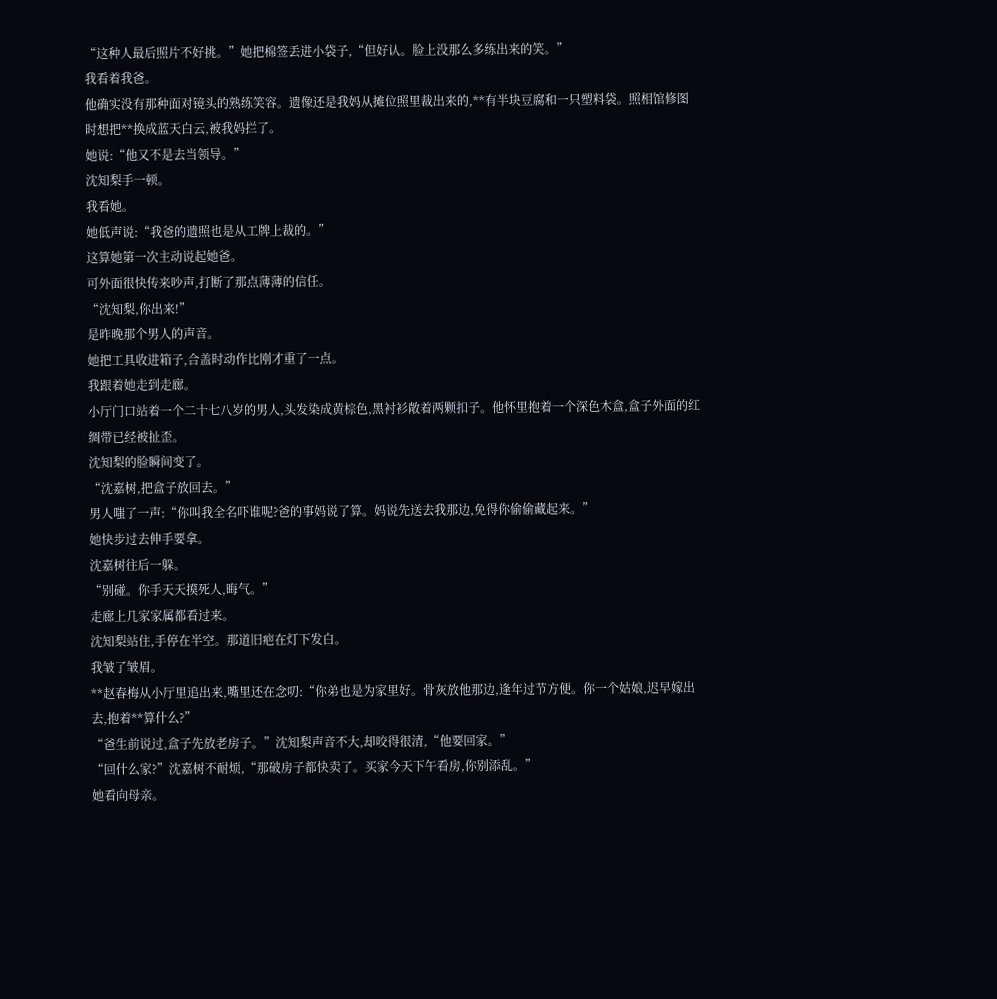“这种人最后照片不好挑。”她把棉签丢进小袋子,“但好认。脸上没那么多练出来的笑。”
我看着我爸。
他确实没有那种面对镜头的熟练笑容。遗像还是我妈从摊位照里裁出来的,**有半块豆腐和一只塑料袋。照相馆修图时想把**换成蓝天白云,被我妈拦了。
她说:“他又不是去当领导。”
沈知梨手一顿。
我看她。
她低声说:“我爸的遗照也是从工牌上裁的。”
这算她第一次主动说起她爸。
可外面很快传来吵声,打断了那点薄薄的信任。
“沈知梨,你出来!”
是昨晚那个男人的声音。
她把工具收进箱子,合盖时动作比刚才重了一点。
我跟着她走到走廊。
小厅门口站着一个二十七八岁的男人,头发染成黄棕色,黑衬衫敞着两颗扣子。他怀里抱着一个深色木盒,盒子外面的红绸带已经被扯歪。
沈知梨的脸瞬间变了。
“沈嘉树,把盒子放回去。”
男人嗤了一声:“你叫我全名吓谁呢?爸的事妈说了算。妈说先送去我那边,免得你偷偷藏起来。”
她快步过去伸手要拿。
沈嘉树往后一躲。
“别碰。你手天天摸死人,晦气。”
走廊上几家家属都看过来。
沈知梨站住,手停在半空。那道旧疤在灯下发白。
我皱了皱眉。
**赵春梅从小厅里追出来,嘴里还在念叨:“你弟也是为家里好。骨灰放他那边,逢年过节方便。你一个姑娘,迟早嫁出去,抱着**算什么?”
“爸生前说过,盒子先放老房子。”沈知梨声音不大,却咬得很清,“他要回家。”
“回什么家?”沈嘉树不耐烦,“那破房子都快卖了。买家今天下午看房,你别添乱。”
她看向母亲。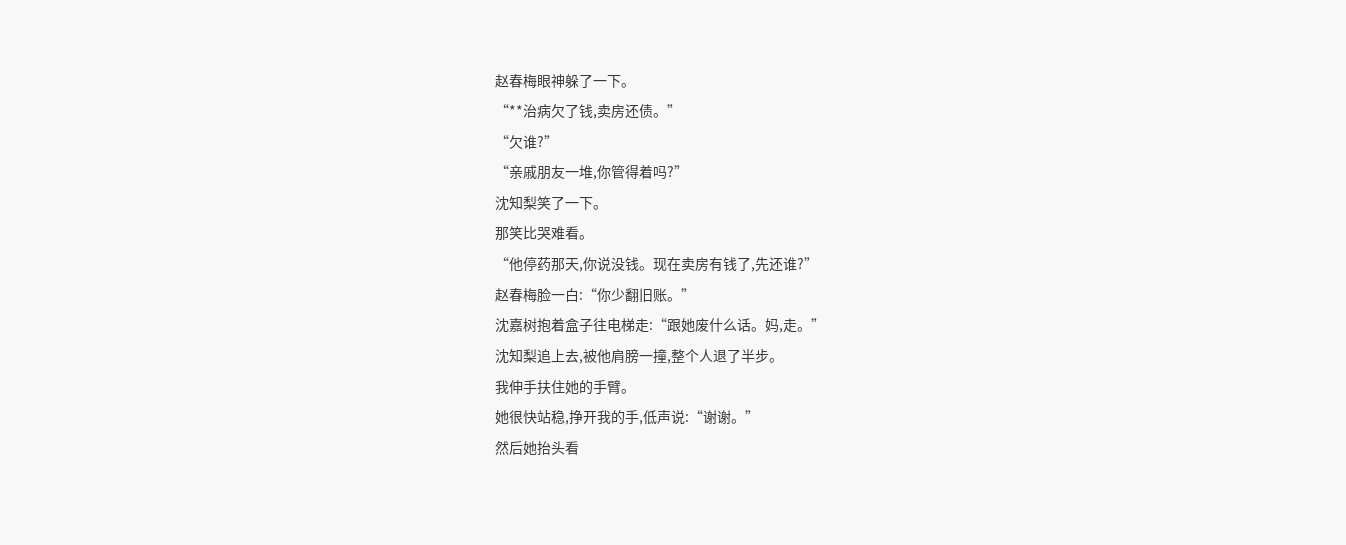赵春梅眼神躲了一下。
“**治病欠了钱,卖房还债。”
“欠谁?”
“亲戚朋友一堆,你管得着吗?”
沈知梨笑了一下。
那笑比哭难看。
“他停药那天,你说没钱。现在卖房有钱了,先还谁?”
赵春梅脸一白:“你少翻旧账。”
沈嘉树抱着盒子往电梯走:“跟她废什么话。妈,走。”
沈知梨追上去,被他肩膀一撞,整个人退了半步。
我伸手扶住她的手臂。
她很快站稳,挣开我的手,低声说:“谢谢。”
然后她抬头看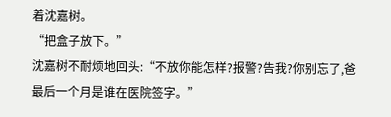着沈嘉树。
“把盒子放下。”
沈嘉树不耐烦地回头:“不放你能怎样?报警?告我?你别忘了,爸最后一个月是谁在医院签字。”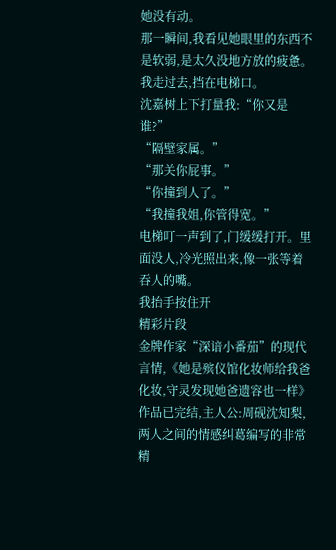她没有动。
那一瞬间,我看见她眼里的东西不是软弱,是太久没地方放的疲惫。
我走过去,挡在电梯口。
沈嘉树上下打量我:“你又是谁?”
“隔壁家属。”
“那关你屁事。”
“你撞到人了。”
“我撞我姐,你管得宽。”
电梯叮一声到了,门缓缓打开。里面没人,冷光照出来,像一张等着吞人的嘴。
我抬手按住开
精彩片段
金牌作家“深谙小番茄”的现代言情,《她是殡仪馆化妆师给我爸化妆,守灵发现她爸遗容也一样》作品已完结,主人公:周砚沈知梨,两人之间的情感纠葛编写的非常精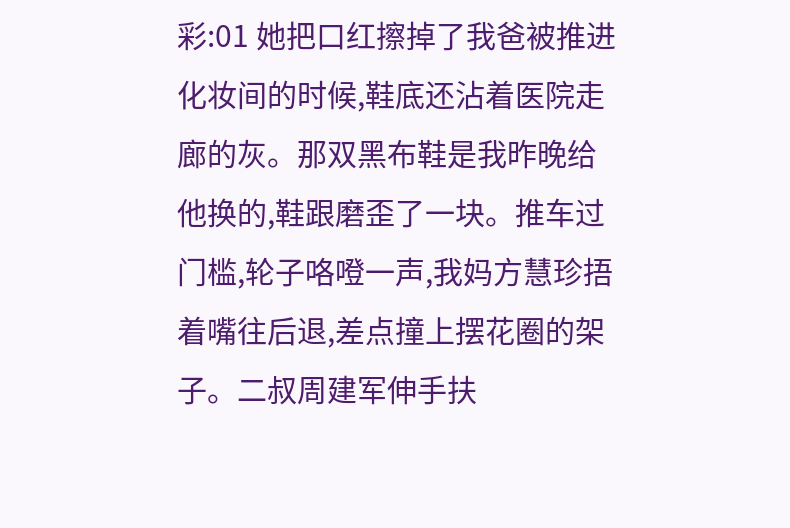彩:01 她把口红擦掉了我爸被推进化妆间的时候,鞋底还沾着医院走廊的灰。那双黑布鞋是我昨晚给他换的,鞋跟磨歪了一块。推车过门槛,轮子咯噔一声,我妈方慧珍捂着嘴往后退,差点撞上摆花圈的架子。二叔周建军伸手扶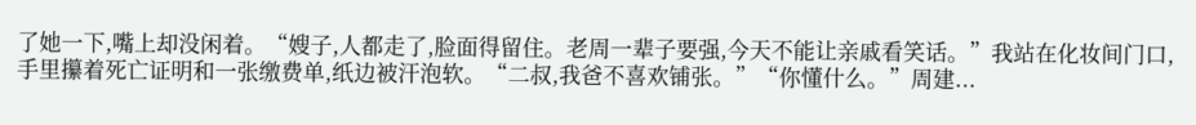了她一下,嘴上却没闲着。“嫂子,人都走了,脸面得留住。老周一辈子要强,今天不能让亲戚看笑话。”我站在化妆间门口,手里攥着死亡证明和一张缴费单,纸边被汗泡软。“二叔,我爸不喜欢铺张。”“你懂什么。”周建...